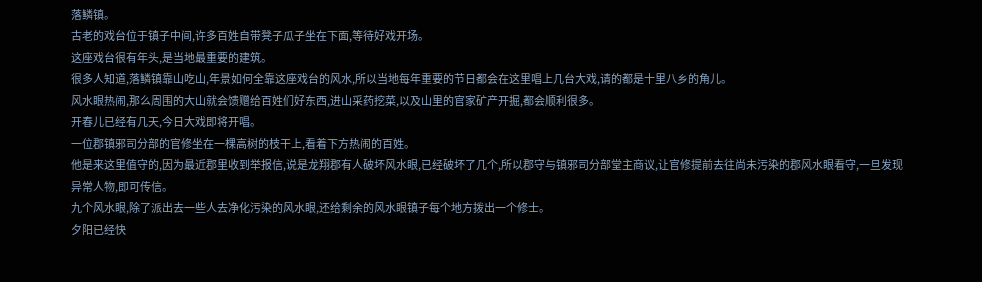落鳞镇。
古老的戏台位于镇子中间,许多百姓自带凳子瓜子坐在下面,等待好戏开场。
这座戏台很有年头,是当地最重要的建筑。
很多人知道,落鳞镇靠山吃山,年景如何全靠这座戏台的风水,所以当地每年重要的节日都会在这里唱上几台大戏,请的都是十里八乡的角儿。
风水眼热闹,那么周围的大山就会馈赠给百姓们好东西,进山采药挖菜,以及山里的官家矿产开掘,都会顺利很多。
开春儿已经有几天,今日大戏即将开唱。
一位郡镇邪司分部的官修坐在一棵高树的枝干上,看着下方热闹的百姓。
他是来这里值守的,因为最近郡里收到举报信,说是龙翔郡有人破坏风水眼,已经破坏了几个,所以郡守与镇邪司分部堂主商议,让官修提前去往尚未污染的郡风水眼看守,一旦发现异常人物,即可传信。
九个风水眼,除了派出去一些人去净化污染的风水眼,还给剩余的风水眼镇子每个地方拨出一个修士。
夕阳已经快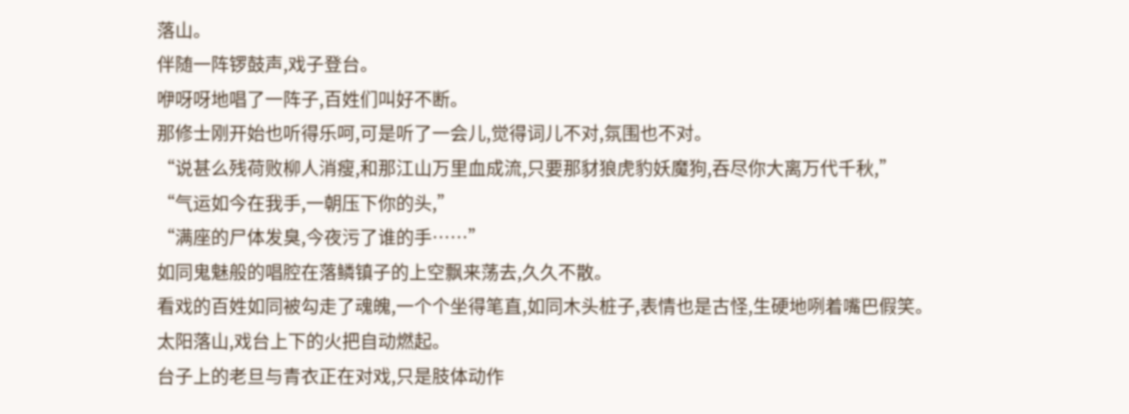落山。
伴随一阵锣鼓声,戏子登台。
咿呀呀地唱了一阵子,百姓们叫好不断。
那修士刚开始也听得乐呵,可是听了一会儿,觉得词儿不对,氛围也不对。
“说甚么残荷败柳人消瘦,和那江山万里血成流,只要那豺狼虎豹妖魔狗,吞尽你大离万代千秋,”
“气运如今在我手,一朝压下你的头,”
“满座的尸体发臭,今夜污了谁的手……”
如同鬼魅般的唱腔在落鳞镇子的上空飘来荡去,久久不散。
看戏的百姓如同被勾走了魂魄,一个个坐得笔直,如同木头桩子,表情也是古怪,生硬地咧着嘴巴假笑。
太阳落山,戏台上下的火把自动燃起。
台子上的老旦与青衣正在对戏,只是肢体动作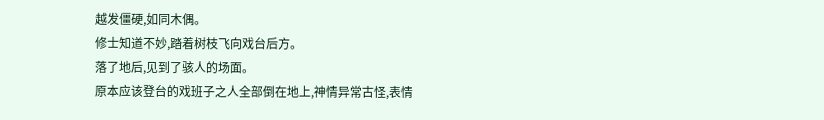越发僵硬,如同木偶。
修士知道不妙,踏着树枝飞向戏台后方。
落了地后,见到了骇人的场面。
原本应该登台的戏班子之人全部倒在地上,神情异常古怪,表情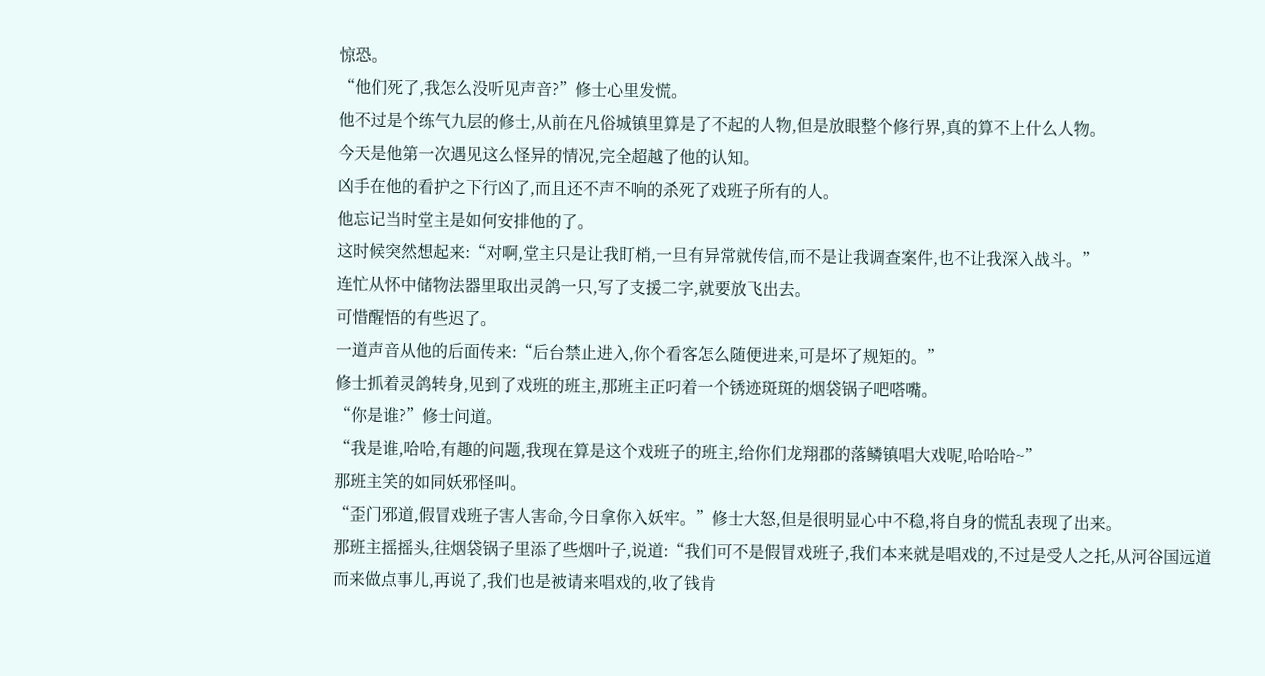惊恐。
“他们死了,我怎么没听见声音?”修士心里发慌。
他不过是个练气九层的修士,从前在凡俗城镇里算是了不起的人物,但是放眼整个修行界,真的算不上什么人物。
今天是他第一次遇见这么怪异的情况,完全超越了他的认知。
凶手在他的看护之下行凶了,而且还不声不响的杀死了戏班子所有的人。
他忘记当时堂主是如何安排他的了。
这时候突然想起来:“对啊,堂主只是让我盯梢,一旦有异常就传信,而不是让我调查案件,也不让我深入战斗。”
连忙从怀中储物法器里取出灵鸽一只,写了支援二字,就要放飞出去。
可惜醒悟的有些迟了。
一道声音从他的后面传来:“后台禁止进入,你个看客怎么随便进来,可是坏了规矩的。”
修士抓着灵鸽转身,见到了戏班的班主,那班主正叼着一个锈迹斑斑的烟袋锅子吧嗒嘴。
“你是谁?”修士问道。
“我是谁,哈哈,有趣的问题,我现在算是这个戏班子的班主,给你们龙翔郡的落鳞镇唱大戏呢,哈哈哈~”
那班主笑的如同妖邪怪叫。
“歪门邪道,假冒戏班子害人害命,今日拿你入妖牢。”修士大怒,但是很明显心中不稳,将自身的慌乱表现了出来。
那班主摇摇头,往烟袋锅子里添了些烟叶子,说道:“我们可不是假冒戏班子,我们本来就是唱戏的,不过是受人之托,从河谷国远道而来做点事儿,再说了,我们也是被请来唱戏的,收了钱肯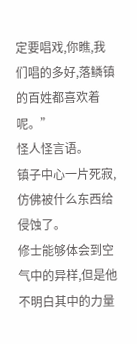定要唱戏,你瞧,我们唱的多好,落鳞镇的百姓都喜欢着呢。”
怪人怪言语。
镇子中心一片死寂,仿佛被什么东西给侵蚀了。
修士能够体会到空气中的异样,但是他不明白其中的力量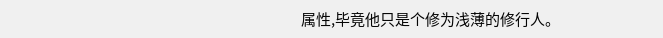属性,毕竟他只是个修为浅薄的修行人。